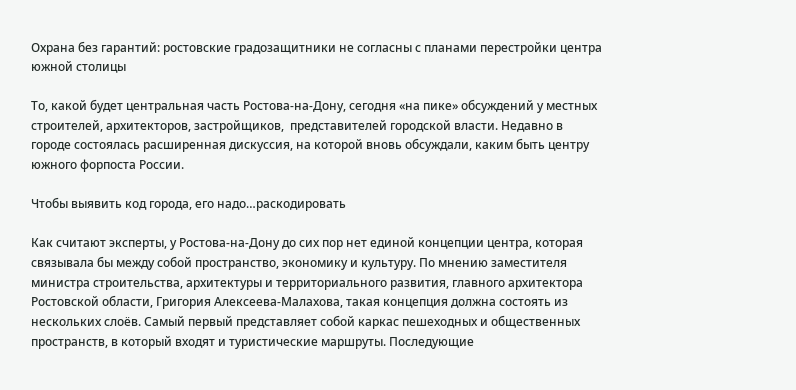Охрана без гарантий: ростовские градозащитники не согласны с планами перестройки центра южной столицы

То, какой будет центральная часть Ростова-на-Дону, сегодня «на пике» обсуждений у местных строителей, архитекторов, застройщиков,  представителей городской власти. Недавно в городе состоялась расширенная дискуссия, на которой вновь обсуждали, каким быть центру южного форпоста России.

Чтобы выявить код города, его надо…раскодировать

Как считают эксперты, у Ростова-на-Дону до сих пор нет единой концепции центра, которая связывала бы между собой пространство, экономику и культуру. По мнению заместителя министра строительства, архитектуры и территориального развития, главного архитектора Ростовской области, Григория Алексеева-Малахова, такая концепция должна состоять из нескольких слоёв. Самый первый представляет собой каркас пешеходных и общественных пространств, в который входят и туристические маршруты. Последующие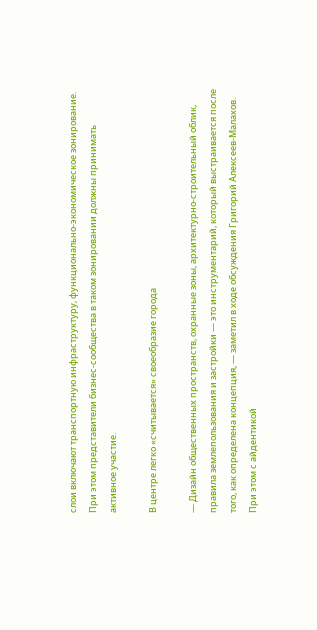слои включают транспортную инфраструктуру, функционально-экономическое зонирование. При этом представители бизнес-сообщества в таком зонировании должны принимать активное участие.

В центре легко «считывается» своеобразие города

— Дизайн общественных пространств, охранные зоны, архитектурно-строительный облик, правила землепользования и застройки — это инструментарий, который выстраивается после того, как определена концепция, — заметил в ходе обсуждения Григорий Алексеев-Малахов.
При этом с айдентикой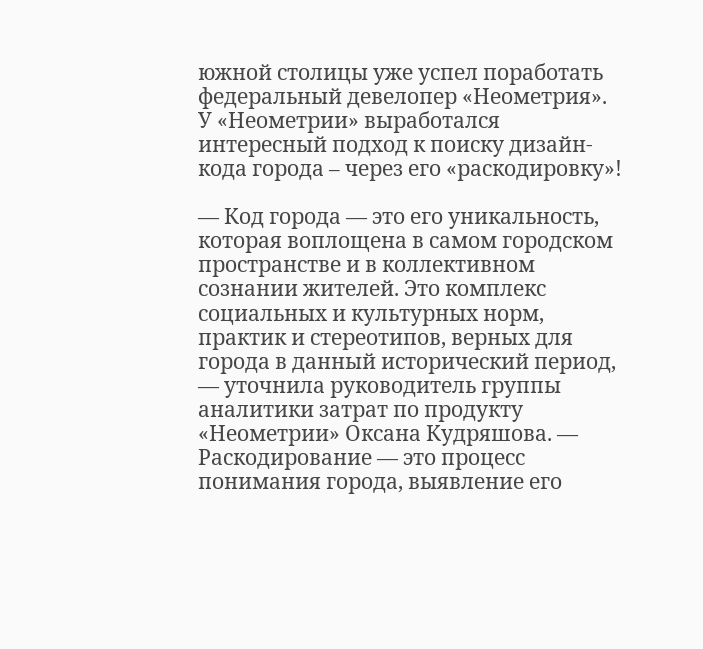южной столицы уже успел поработать федеральный девелопер «Неометрия». У «Неометрии» выработался интересный подход к поиску дизайн-кода города – через его «раскодировку»!

— Код города — это его уникальность, которая воплощена в самом городском пространстве и в коллективном сознании жителей. Это комплекс социальных и культурных норм, практик и стереотипов, верных для города в данный исторический период, — уточнила руководитель группы аналитики затрат по продукту «Неометрии» Оксана Кудряшова. — Раскодирование — это процесс понимания города, выявление его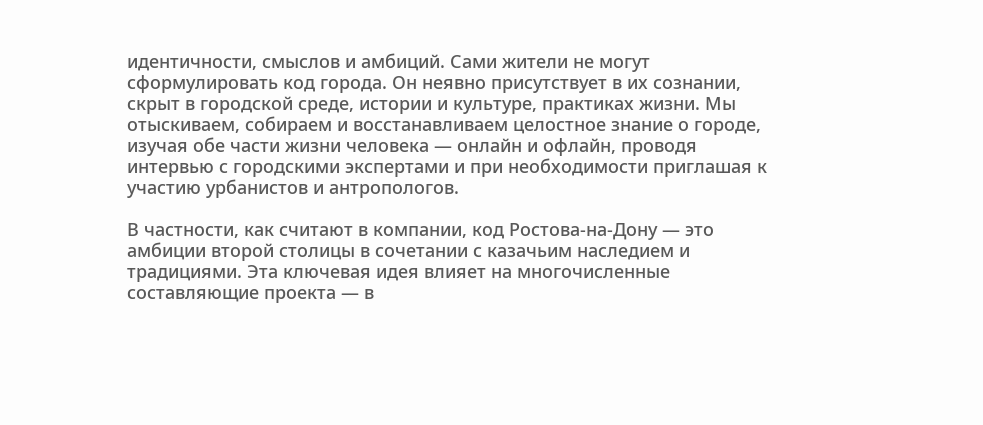идентичности, смыслов и амбиций. Сами жители не могут сформулировать код города. Он неявно присутствует в их сознании, скрыт в городской среде, истории и культуре, практиках жизни. Мы отыскиваем, собираем и восстанавливаем целостное знание о городе, изучая обе части жизни человека — онлайн и офлайн, проводя интервью с городскими экспертами и при необходимости приглашая к участию урбанистов и антропологов.

В частности, как считают в компании, код Ростова-на-Дону — это амбиции второй столицы в сочетании с казачьим наследием и традициями. Эта ключевая идея влияет на многочисленные составляющие проекта — в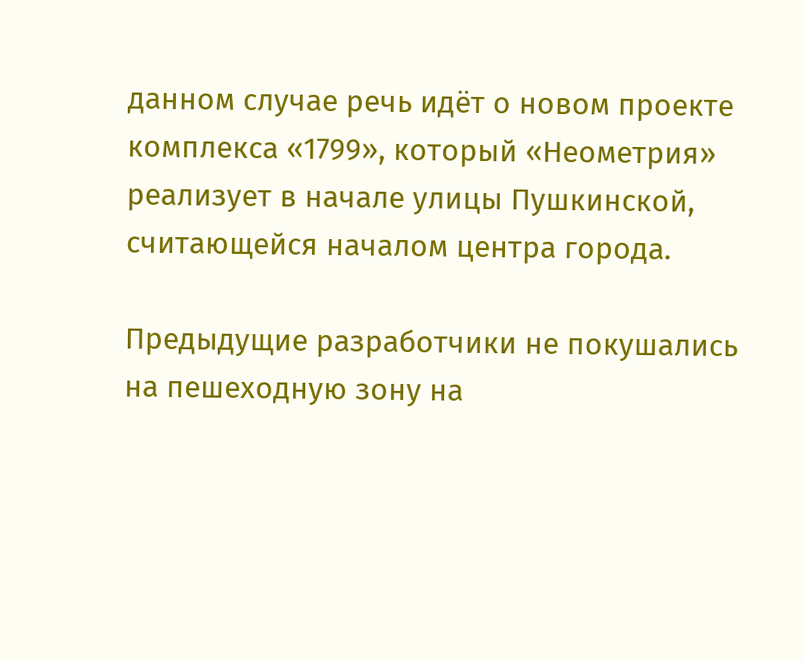данном случае речь идёт о новом проекте комплекса «1799», который «Неометрия» реализует в начале улицы Пушкинской, считающейся началом центра города.

Предыдущие разработчики не покушались на пешеходную зону на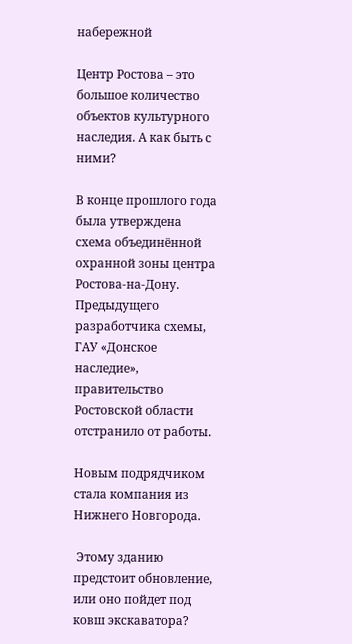набережной

Центр Ростова – это большое количество объектов культурного наследия. А как быть с ними?

В конце прошлого года была утверждена схема объединённой охранной зоны центра Ростова-на-Дону. Предыдущего разработчика схемы, ГАУ «Донское наследие», правительство Ростовской области отстранило от работы.

Новым подрядчиком стала компания из Нижнего Новгорода.

 Этому зданию предстоит обновление, или оно пойдет под ковш экскаватора?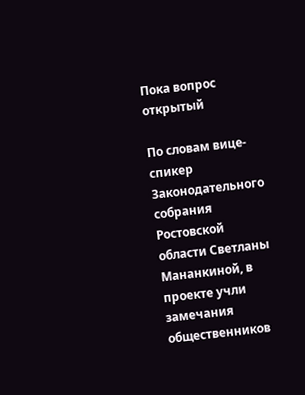Пока вопрос открытый

По словам вице-спикер Законодательного собрания Ростовской области Светланы Мананкиной, в проекте учли замечания общественников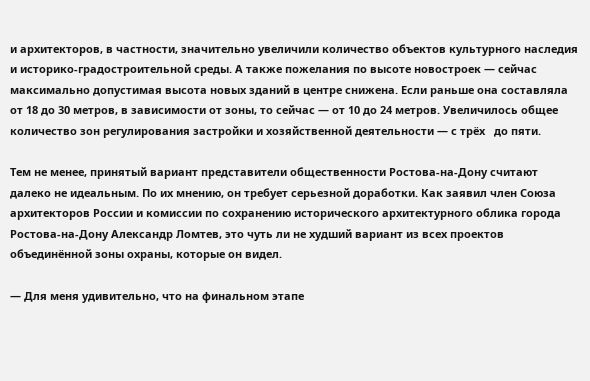и архитекторов, в частности, значительно увеличили количество объектов культурного наследия и историко-градостроительной среды. А также пожелания по высоте новостроек — сейчас максимально допустимая высота новых зданий в центре снижена. Если раньше она составляла от 18 до 30 метров, в зависимости от зоны, то сейчас — от 10 до 24 метров. Увеличилось общее количество зон регулирования застройки и хозяйственной деятельности — с трёх   до пяти.

Тем не менее, принятый вариант представители общественности Ростова-на-Дону считают далеко не идеальным. По их мнению, он требует серьезной доработки. Как заявил член Союза архитекторов России и комиссии по сохранению исторического архитектурного облика города Ростова-на-Дону Александр Ломтев, это чуть ли не худший вариант из всех проектов объединённой зоны охраны, которые он видел.

— Для меня удивительно, что на финальном этапе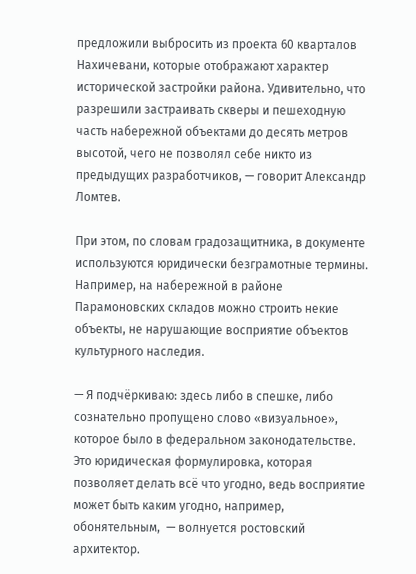предложили выбросить из проекта 60 кварталов Нахичевани, которые отображают характер исторической застройки района. Удивительно, что разрешили застраивать скверы и пешеходную часть набережной объектами до десять метров высотой, чего не позволял себе никто из предыдущих разработчиков, — говорит Александр Ломтев.

При этом, по словам градозащитника, в документе используются юридически безграмотные термины. Например, на набережной в районе Парамоновских складов можно строить некие объекты, не нарушающие восприятие объектов культурного наследия.

— Я подчёркиваю: здесь либо в спешке, либо сознательно пропущено слово «визуальное», которое было в федеральном законодательстве. Это юридическая формулировка, которая позволяет делать всё что угодно, ведь восприятие может быть каким угодно, например, обонятельным,  — волнуется ростовский архитектор.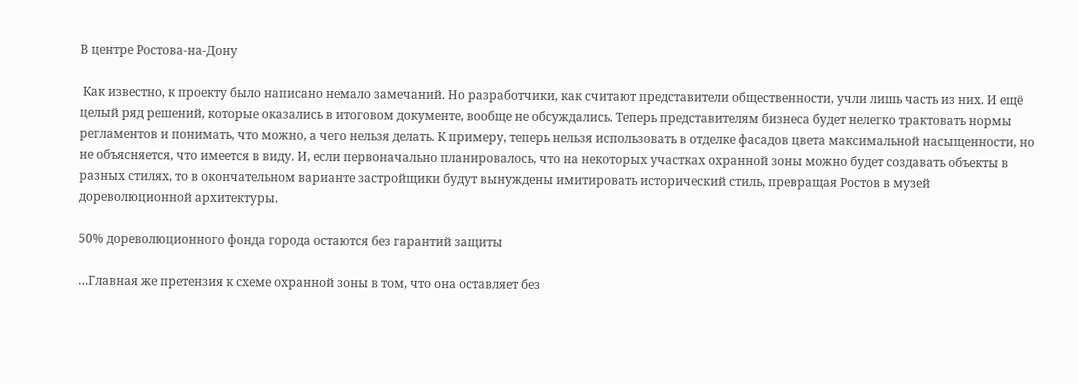В центре Ростова-на-Дону

 Как известно, к проекту было написано немало замечаний. Но разработчики, как считают представители общественности, учли лишь часть из них. И ещё целый ряд решений, которые оказались в итоговом документе, вообще не обсуждались. Теперь представителям бизнеса будет нелегко трактовать нормы регламентов и понимать, что можно, а чего нельзя делать. К примеру, теперь нельзя использовать в отделке фасадов цвета максимальной насыщенности, но не объясняется, что имеется в виду. И, если первоначально планировалось, что на некоторых участках охранной зоны можно будет создавать объекты в разных стилях, то в окончательном варианте застройщики будут вынуждены имитировать исторический стиль, превращая Ростов в музей дореволюционной архитектуры.

50% дореволюционного фонда города остаются без гарантий защиты

…Главная же претензия к схеме охранной зоны в том, что она оставляет без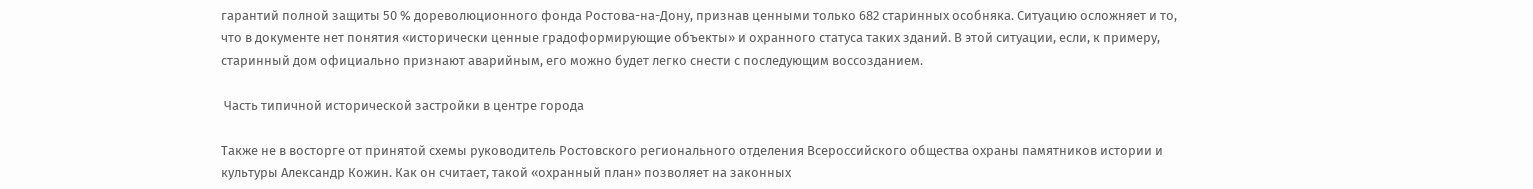гарантий полной защиты 50 % дореволюционного фонда Ростова-на-Дону, признав ценными только 682 старинных особняка. Ситуацию осложняет и то, что в документе нет понятия «исторически ценные градоформирующие объекты» и охранного статуса таких зданий. В этой ситуации, если, к примеру, старинный дом официально признают аварийным, его можно будет легко снести с последующим воссозданием.

 Часть типичной исторической застройки в центре города

Также не в восторге от принятой схемы руководитель Ростовского регионального отделения Всероссийского общества охраны памятников истории и культуры Александр Кожин. Как он считает, такой «охранный план» позволяет на законных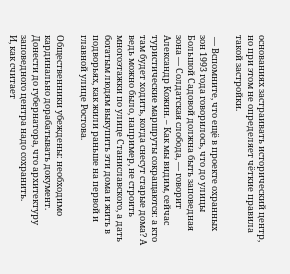основаниях застраивать исторический центр, но при этом не определяет чёткие правила такой застройки.

 — Вспомните, что ещё в проекте охранных зон 1993 года говорилось, что до улицы Большой Садовой должна быть заповедная зона — Солдатская слобода, — говорит Александр Кожин. – Как мы видим, сейчас туристические маршруты сокращаются: а кто там будет ходить, когда снесут старые дома? А ведь можно было, например, не строить многоэтажки по улице Станиславского, а дать богатым людям выкупить эти дома и жить в подворьях, как жили раньше на первой и главной улице Ростова.

Общественники убеждены: необходимо кардинально дорабатывать документ. Донести до губернатора, что архитектуру заповедного центра надо сохранить.
И, как считает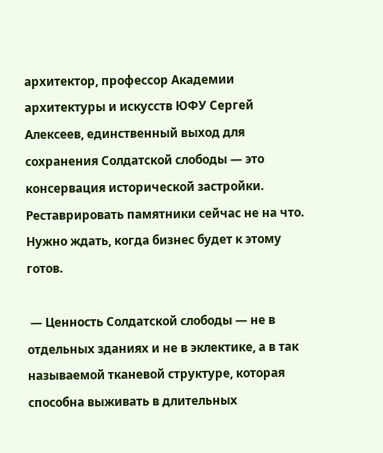архитектор, профессор Академии архитектуры и искусств ЮФУ Сергей Алексеев, единственный выход для сохранения Солдатской слободы — это консервация исторической застройки. Реставрировать памятники сейчас не на что. Нужно ждать, когда бизнес будет к этому готов.

 — Ценность Солдатской слободы — не в отдельных зданиях и не в эклектике, а в так называемой тканевой структуре, которая способна выживать в длительных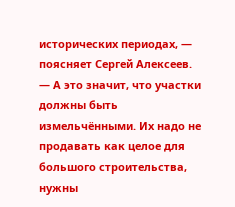исторических периодах, — поясняет Сергей Алексеев. — А это значит, что участки должны быть измельчёнными. Их надо не продавать как целое для большого строительства, нужны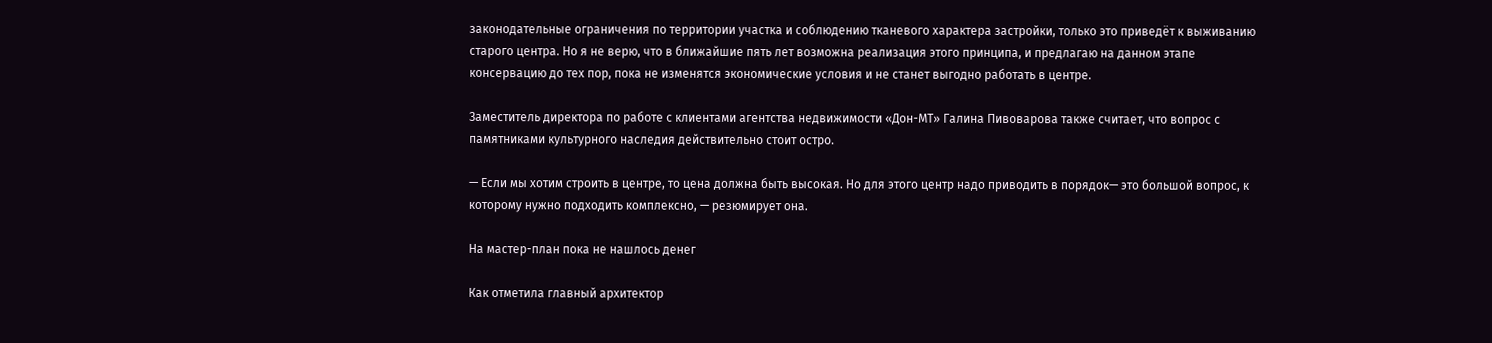законодательные ограничения по территории участка и соблюдению тканевого характера застройки, только это приведёт к выживанию старого центра. Но я не верю, что в ближайшие пять лет возможна реализация этого принципа, и предлагаю на данном этапе консервацию до тех пор, пока не изменятся экономические условия и не станет выгодно работать в центре.

Заместитель директора по работе с клиентами агентства недвижимости «Дон-МТ» Галина Пивоварова также считает, что вопрос с памятниками культурного наследия действительно стоит остро.

— Если мы хотим строить в центре, то цена должна быть высокая. Но для этого центр надо приводить в порядок— это большой вопрос, к которому нужно подходить комплексно, — резюмирует она.

На мастер-план пока не нашлось денег

Как отметила главный архитектор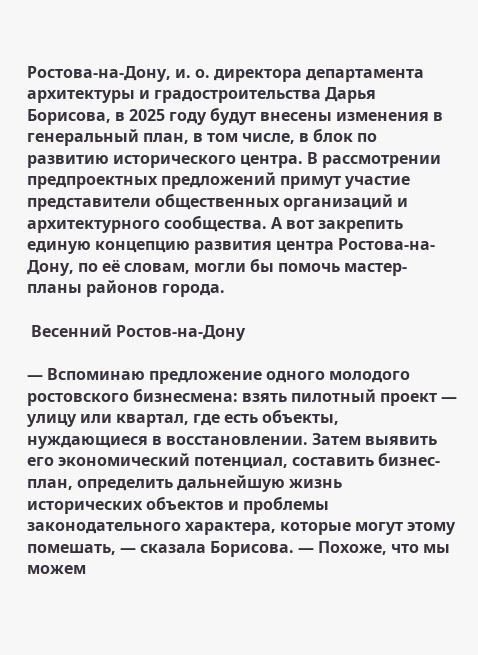Ростова-на-Дону, и. о. директора департамента архитектуры и градостроительства Дарья Борисова, в 2025 году будут внесены изменения в генеральный план, в том числе, в блок по развитию исторического центра. В рассмотрении предпроектных предложений примут участие представители общественных организаций и архитектурного сообщества. А вот закрепить единую концепцию развития центра Ростова-на-Дону, по её словам, могли бы помочь мастер-планы районов города.

 Весенний Ростов-на-Дону

— Вспоминаю предложение одного молодого ростовского бизнесмена: взять пилотный проект — улицу или квартал, где есть объекты, нуждающиеся в восстановлении. Затем выявить его экономический потенциал, составить бизнес-план, определить дальнейшую жизнь исторических объектов и проблемы законодательного характера, которые могут этому помешать, — сказала Борисова. — Похоже, что мы можем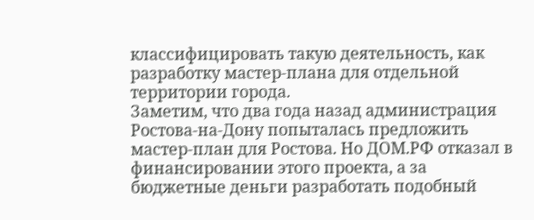классифицировать такую деятельность, как разработку мастер-плана для отдельной территории города.
Заметим, что два года назад администрация Ростова-на-Дону попыталась предложить мастер-план для Ростова. Но ДОМ.РФ отказал в финансировании этого проекта, а за бюджетные деньги разработать подобный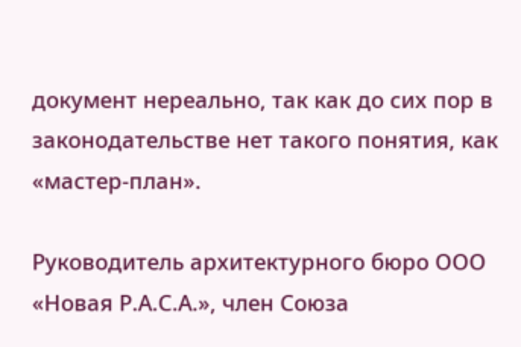документ нереально, так как до сих пор в законодательстве нет такого понятия, как «мастер-план».

Руководитель архитектурного бюро ООО «Новая Р.А.С.А.», член Союза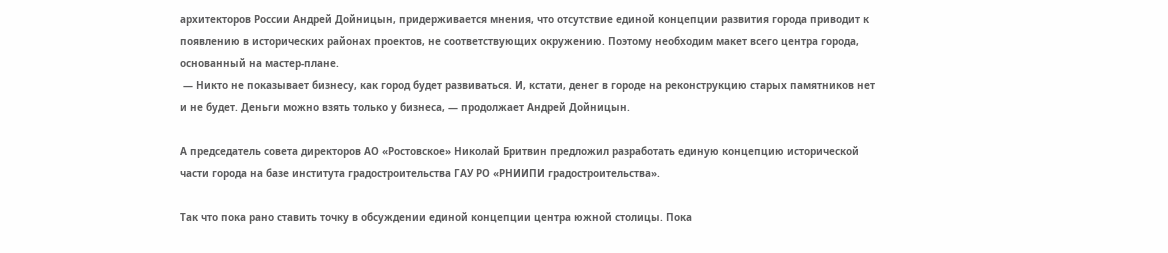архитекторов России Андрей Дойницын, придерживается мнения, что отсутствие единой концепции развития города приводит к появлению в исторических районах проектов, не соответствующих окружению. Поэтому необходим макет всего центра города, основанный на мастер-плане.
 — Никто не показывает бизнесу, как город будет развиваться. И, кстати, денег в городе на реконструкцию старых памятников нет и не будет. Деньги можно взять только у бизнеса, — продолжает Андрей Дойницын.

А председатель совета директоров АО «Ростовское» Николай Бритвин предложил разработать единую концепцию исторической части города на базе института градостроительства ГАУ РО «РНИИПИ градостроительства».

Так что пока рано ставить точку в обсуждении единой концепции центра южной столицы. Пока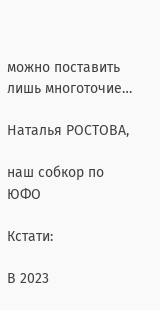можно поставить лишь многоточие…

Наталья РОСТОВА,

наш собкор по ЮФО

Кстати:

В 2023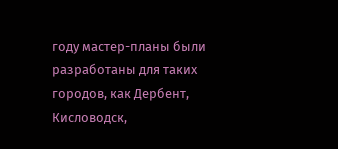году мастер-планы были разработаны для таких городов, как Дербент, Кисловодск,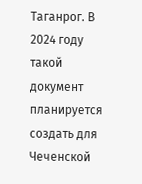Таганрог. В 2024 году такой документ планируется создать для Чеченской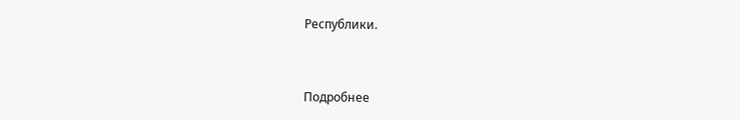Республики.



Подробнее